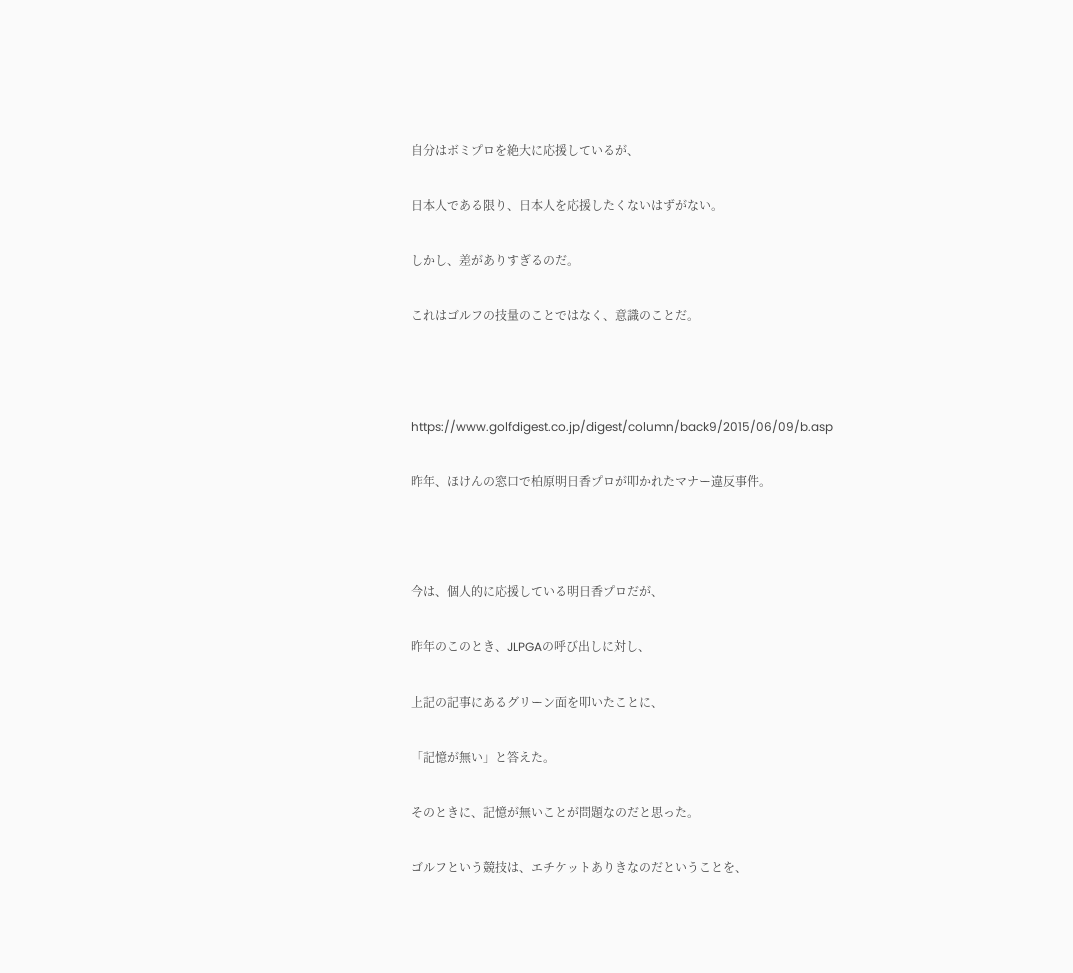自分はボミプロを絶大に応援しているが、

日本人である限り、日本人を応援したくないはずがない。

しかし、差がありすぎるのだ。

これはゴルフの技量のことではなく、意識のことだ。



https://www.golfdigest.co.jp/digest/column/back9/2015/06/09/b.asp

昨年、ほけんの窓口で柏原明日香プロが叩かれたマナー違反事件。



今は、個人的に応援している明日香プロだが、

昨年のこのとき、JLPGAの呼び出しに対し、

上記の記事にあるグリーン面を叩いたことに、

「記憶が無い」と答えた。

そのときに、記憶が無いことが問題なのだと思った。

ゴルフという競技は、エチケットありきなのだということを、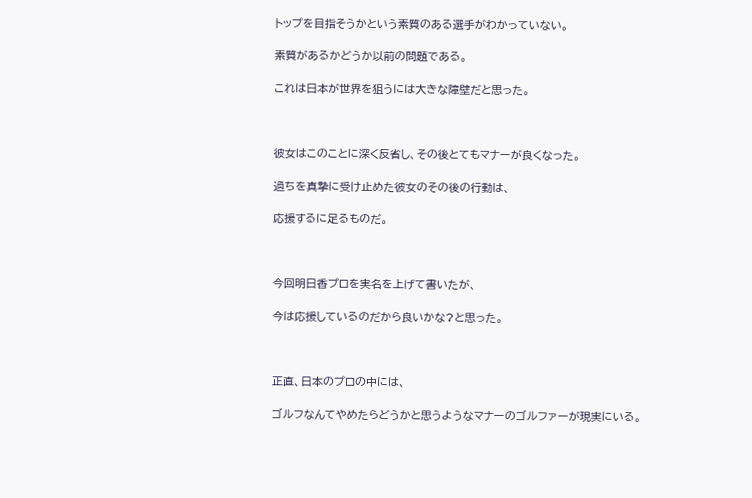トップを目指そうかという素質のある選手がわかっていない。

素質があるかどうか以前の問題である。

これは日本が世界を狙うには大きな障壁だと思った。



彼女はこのことに深く反省し、その後とてもマナーが良くなった。

過ちを真摯に受け止めた彼女のその後の行動は、

応援するに足るものだ。



今回明日香プロを実名を上げて書いたが、

今は応援しているのだから良いかな?と思った。



正直、日本のプロの中には、

ゴルフなんてやめたらどうかと思うようなマナーのゴルファーが現実にいる。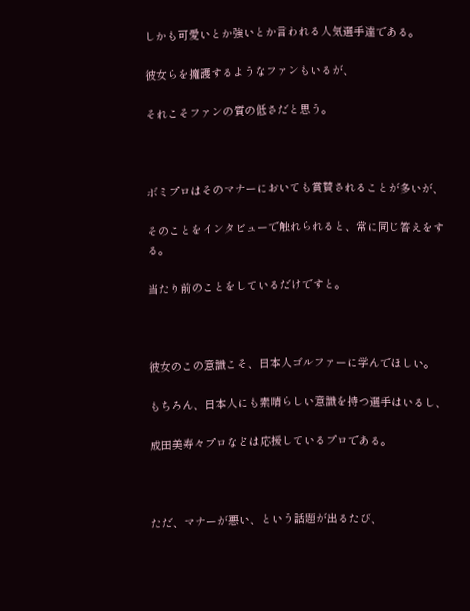しかも可愛いとか強いとか言われる人気選手達である。

彼女らを擁護するようなファンもいるが、

それこそファンの質の低さだと思う。



ボミプロはそのマナーにおいても賞賛されることが多いが、

そのことをインタビューで触れられると、常に同じ答えをする。

当たり前のことをしているだけですと。



彼女のこの意識こそ、日本人ゴルファーに学んでほしい。

もちろん、日本人にも素晴らしい意識を持つ選手はいるし、

成田美寿々プロなどは応援しているプロである。



ただ、マナーが悪い、という話題が出るたび、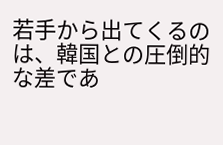若手から出てくるのは、韓国との圧倒的な差であ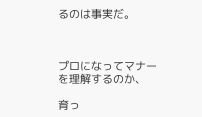るのは事実だ。



プロになってマナーを理解するのか、

育っ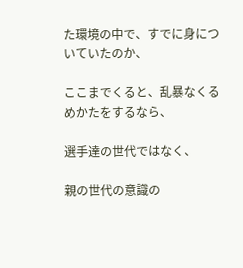た環境の中で、すでに身についていたのか、

ここまでくると、乱暴なくるめかたをするなら、

選手達の世代ではなく、

親の世代の意識の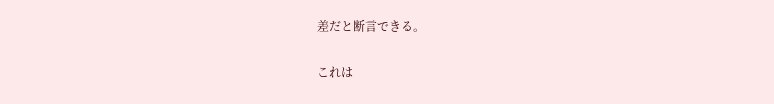差だと断言できる。

これは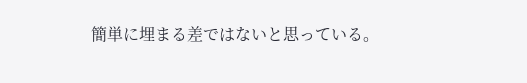簡単に埋まる差ではないと思っている。